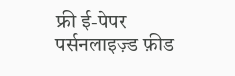फ्री ई-पेपर
पर्सनलाइज़्ड फ़ीड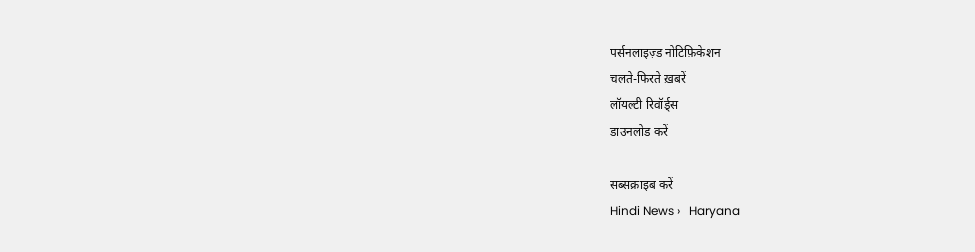पर्सनलाइज़्ड नोटिफ़िकेशन
चलते-फिरते ख़बरें
लॉयल्टी रिवॉर्ड्स
डाउनलोड करें

सब्सक्राइब करें
Hindi News ›   Haryana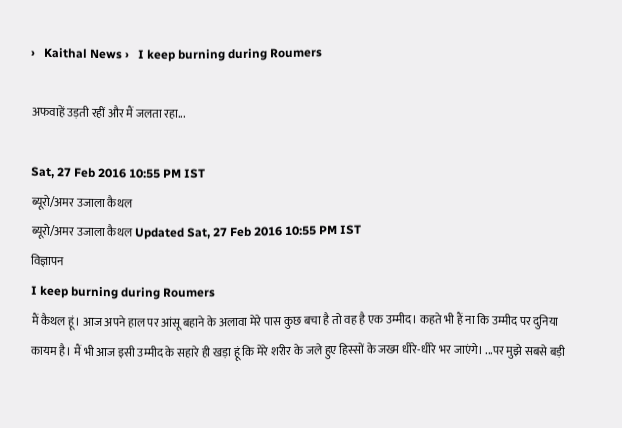›   Kaithal News ›   I keep burning during Roumers

अफवाहें उड़ती रहीं और मैं जलता रहा...

Sat, 27 Feb 2016 10:55 PM IST
ब्यूरो/अमर उजाला कैथल
ब्यूरो/अमर उजाला कैथल Updated Sat, 27 Feb 2016 10:55 PM IST
विज्ञापन
I keep burning during Roumers
मैं कैथल हूं। आज अपने हाल पर आंसू बहाने के अलावा मेरे पास कुछ बचा है तो वह है एक उम्मीद। कहते भी हैं ना कि उम्मीद पर दुनिया कायम है। मैं भी आज इसी उम्मीद के सहारे ही खड़ा हूं कि मेरे शरीर के जले हुए हिस्सों के जख्म धीरे-धीरे भर जाएंगे। ...पर मुझे सबसे बड़ी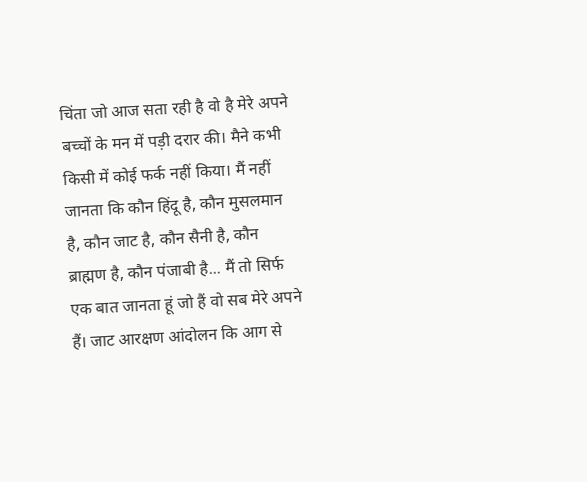चिंता जो आज सता रही है वो है मेरे अपने बच्चों के मन में पड़ी दरार की। मैने कभी किसी में कोई फर्क नहीं किया। मैं नहीं जानता कि कौन हिंदू है, कौन मुसलमान है, कौन जाट है, कौन सैनी है, कौन ब्राह्मण है, कौन पंजाबी है... मैं तो सिर्फ एक बात जानता हूं जो हैं वो सब मेरे अपने हैं। जाट आरक्षण आंदोलन कि आग से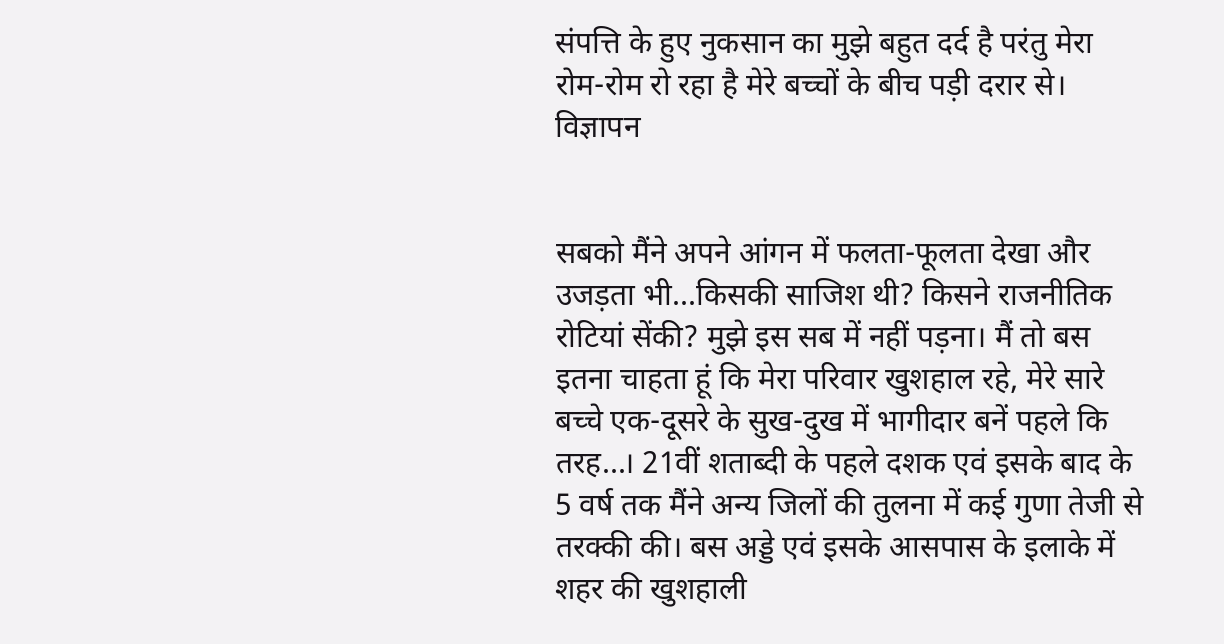संपत्ति के हुए नुकसान का मुझे बहुत दर्द है परंतु मेरा रोम-रोम रो रहा है मेरे बच्चों के बीच पड़ी दरार से।
विज्ञापन


सबको मैंने अपने आंगन में फलता-फूलता देखा और उजड़ता भी...किसकी साजिश थी? किसने राजनीतिक रोटियां सेंकी? मुझे इस सब में नहीं पड़ना। मैं तो बस इतना चाहता हूं कि मेरा परिवार खुशहाल रहे, मेरे सारे बच्चे एक-दूसरे के सुख-दुख में भागीदार बनें पहले कि तरह...। 21वीं शताब्दी के पहले दशक एवं इसके बाद के 5 वर्ष तक मैंने अन्य जिलों की तुलना में कई गुणा तेजी से तरक्की की। बस अड्डे एवं इसके आसपास के इलाके में शहर की खुशहाली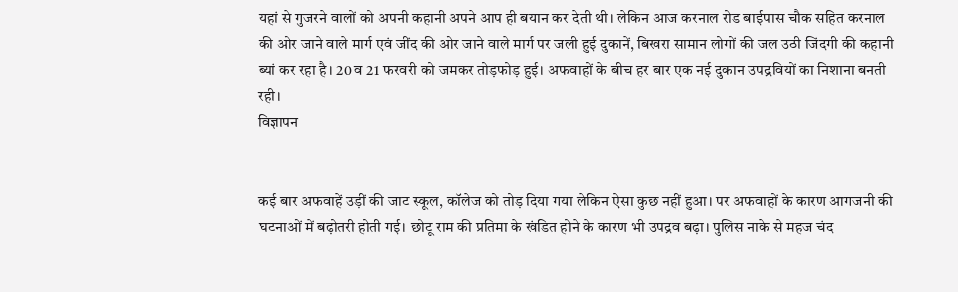यहां से गुजरने वालों को अपनी कहानी अपने आप ही बयान कर देती थी। लेकिन आज करनाल रोड बाईपास चौक सहित करनाल की ओर जाने वाले मार्ग एवं जींद की ओर जाने वाले मार्ग पर जली हुई दुकानें, बिखरा सामान लोगों की जल उठी जिंदगी की कहानी ब्यां कर रहा है। 20 व 21 फरवरी को जमकर तोड़फोड़ हुई। अफवाहों के बीच हर बार एक नई दुकान उपद्रवियों का निशाना बनती रही।
विज्ञापन


कई बार अफवाहें उड़ीं की जाट स्कूल, कॉलेज को तोड़ दिया गया लेकिन ऐसा कुछ नहीं हुआ। पर अफवाहों के कारण आगजनी की घटनाओं में बढ़ोतरी होती गई। छोटू राम की प्रतिमा के खंडित होने के कारण भी उपद्रव बढ़ा। पुलिस नाके से महज चंद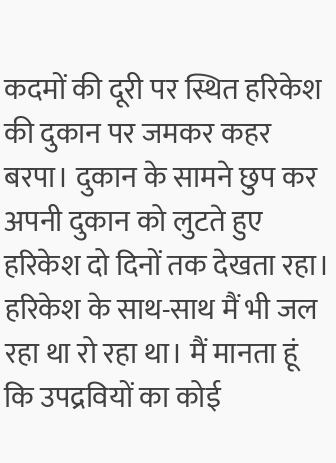कदमों की दूरी पर स्थित हरिकेश की दुकान पर जमकर कहर बरपा। दुकान के सामने छुप कर अपनी दुकान को लुटते हुए हरिकेश दो दिनों तक देखता रहा। हरिकेश के साथ-साथ मैं भी जल रहा था रो रहा था। मैं मानता हूं कि उपद्रवियों का कोई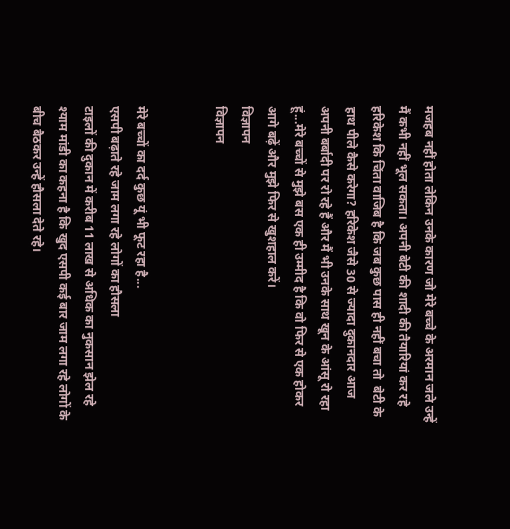मजहब नहीं होता लेकिन उनके कारण जो मेरे बच्चे के अरमान जले उन्हें मैं कभी नहीं भूल सकता। अपनी बेटी की शादी की तैयारियां कर रहे हरिकेश कि चिंता वाजिब है कि जब कुछ पास ही नहीं बचा तो  बेटी के हाथ पीले कैसे करेगा? हरिकेश जैसे 30 से ज्यादा दुकानदार आज अपनी बर्बादी पर रो रहे हैं और मैं भी उनके साथ खून के आंसू रो रहा हूं...मेरे बच्चों से मुझे बस एक ही उम्मीद है कि वो फिर से एक होकर आगे बढ़ें और मुझे फिर से खुशहाल करें।
विज्ञापन
विज्ञापन


मेरे बच्चों का दर्द कुछ यूं भी फूट रहा है...
एसपी बढ़ाते रहे जाम लगा रहे लोगों का हौसला
टाइलों की दुकान में करीब 11 लाख से अधिक का नुकसान झेल रहे श्याम मांडी का कहना है कि खुद एसपी कई बार जाम लगा रहे लोगों के बीच बैठकर उन्हें हौसला देते रहे।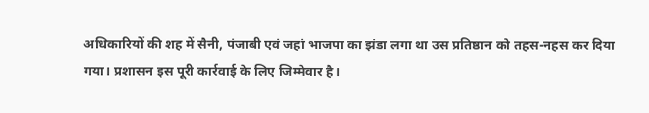अधिकारियों की शह में सैनी, पंजाबी एवं जहां भाजपा का झंडा लगा था उस प्रतिष्ठान को तहस-नहस कर दिया गया। प्रशासन इस पूरी कार्रवाई के लिए जिम्मेवार है।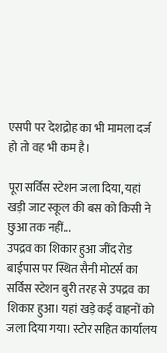एसपी पर देशद्रोह का भी मामला दर्ज हो तो वह भी कम है।

पूरा सर्विस स्टेशन जला दिया, यहां खड़ी जाट स्कूल की बस को किसी ने छुआ तक नहीं...
उपद्रव का शिकार हुआ जींद रोड बाईपास पर स्थित सैनी मोटर्स का सर्विस स्टेशन बुरी तरह से उपद्रव का शिकार हुआ। यहां खड़े कई वाहनों को जला दिया गया। स्टोर सहित कार्यालय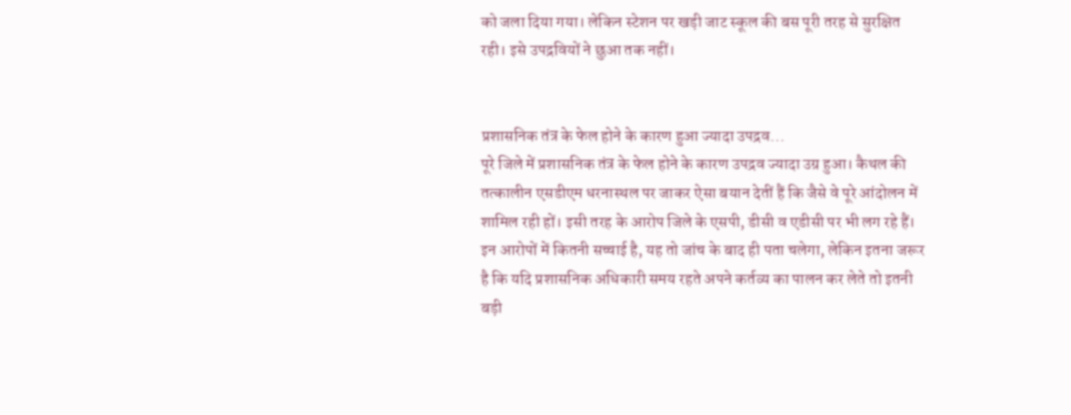को जला दिया गया। लेकिन स्टेशन पर खड़ी जाट स्कूल की बस पूरी तरह से सुरक्षित रही। इसे उपद्रवियों ने छुआ तक नहीं।


प्रशासनिक तंत्र के फेल होने के कारण हुआ ज्यादा उपद्रव...
पूरे जिले में प्रशासनिक तंत्र के फेल होने के कारण उपद्रव ज्यादा उग्र हुआ। कैथल की तत्कालीन एसडीएम धरनास्थल पर जाकर ऐसा बयान देतीं हैं कि जैसे वे पूरे आंदोलन में शामिल रही हों। इसी तरह के आरोप जिले के एसपी, डीसी व एडीसी पर भी लग रहे हैं। इन आरोपों में कितनी सच्चाई है, यह तो जांच के बाद ही पता चलेगा, लेकिन इतना जरूर है कि यदि प्रशासनिक अधिकारी समय रहते अपने कर्तव्य का पालन कर लेते तो इतनी बड़ी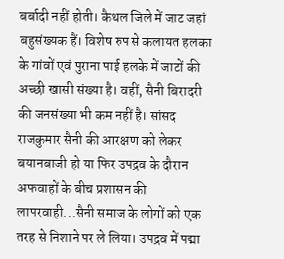बर्बादी नहीं होती। कैथल जिले में जाट जहां बहुसंख्यक हैं। विशेष रुप से कलायत हलका के गांवों एवं पुराना पाई हलके में जाटों की अच्छी खासी संख्या है। वहीं, सैनी बिरादरी की जनसंख्या भी कम नहीं है। सांसद राजकुमार सैनी की आरक्षण को लेकर बयानबाजी हो या फिर उपद्रव के दौरान अफवाहों के बीच प्रशासन की लापरवाही...सैनी समाज के लोगों को एक तरह से निशाने पर ले लिया। उपद्रव में पद्मा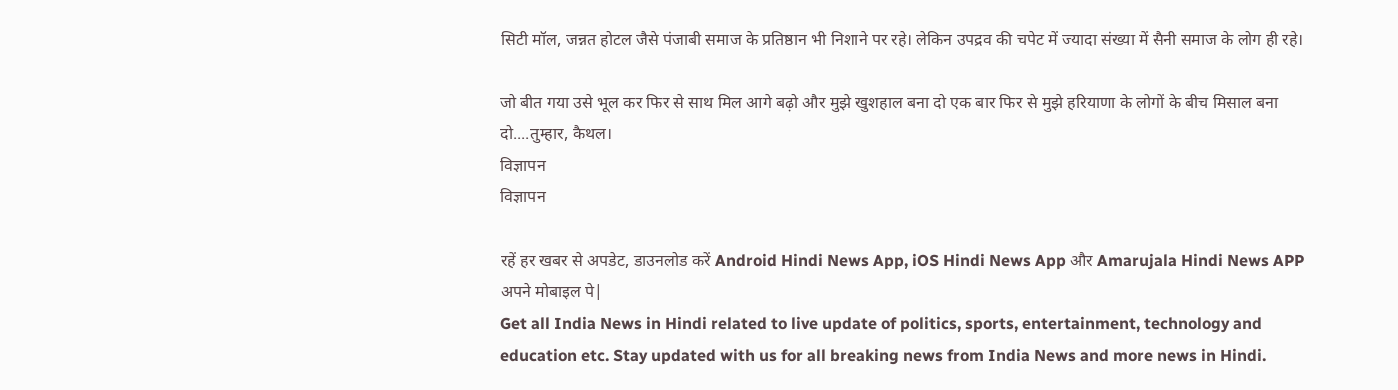सिटी मॉल, जन्नत होटल जैसे पंजाबी समाज के प्रतिष्ठान भी निशाने पर रहे। लेकिन उपद्रव की चपेट में ज्यादा संख्या में सैनी समाज के लोग ही रहे।

जो बीत गया उसे भूल कर फिर से साथ मिल आगे बढ़ो और मुझे खुशहाल बना दो एक बार फिर से मुझे हरियाणा के लोगों के बीच मिसाल बना दो....तुम्हार, कैथल।
विज्ञापन
विज्ञापन

रहें हर खबर से अपडेट, डाउनलोड करें Android Hindi News App, iOS Hindi News App और Amarujala Hindi News APP अपने मोबाइल पे|
Get all India News in Hindi related to live update of politics, sports, entertainment, technology and education etc. Stay updated with us for all breaking news from India News and more news in Hindi.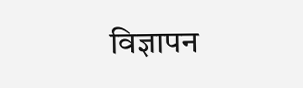विज्ञापन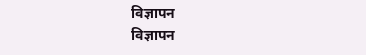विज्ञापन
विज्ञापन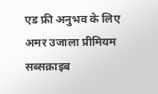एड फ्री अनुभव के लिए अमर उजाला प्रीमियम सब्सक्राइब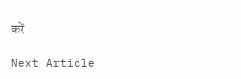करें

Next Article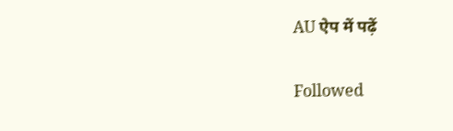AU ऐप में पढ़ें

Followed